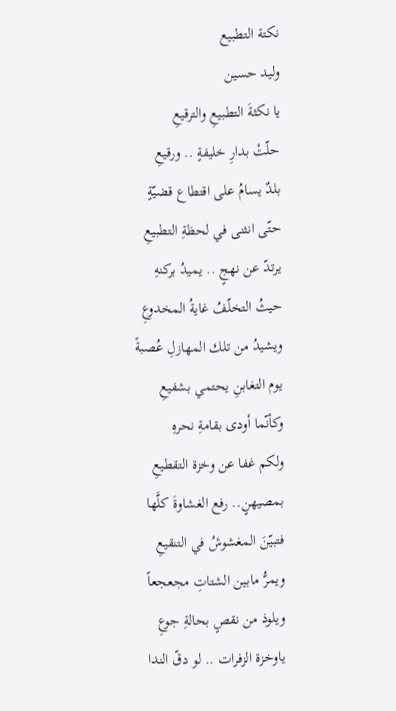نكتة التطبيع
وليد حسين
يا نكثةَ التطبيعِ والترقيعِ
حلّتْ بدارِ خليفةٍ .. ورقيعِ
بلدٌ يسامُ على اقتطاع قضيّةٍ
حتّى انثنى في لحظةِ التطبيعِ
يرتدّ عن نهجٍ .. يميدُ بركنهِ
حيثُ التخلّفُ غايةُ المخدوعِ
ويشيدُ من تلك المهازلِ عُصبةً
يوم التغابنِ يحتمي بشفيعِ
وكأنّما أودى بقامةِ نحرهِ
ولكم غفا عن وخزة التقطيعِ
بمصيهنٍ.. رفع الغشاوةَ كلَّها
فتبيّنَ المغشوشُ في التنقيعِ
ويمرُّ مابين الشتاتِ مجعجعاً
ويلوذ من نقصٍ بحالةِ جوعِ
ياوخزة الزفرات .. لو دقّ الندا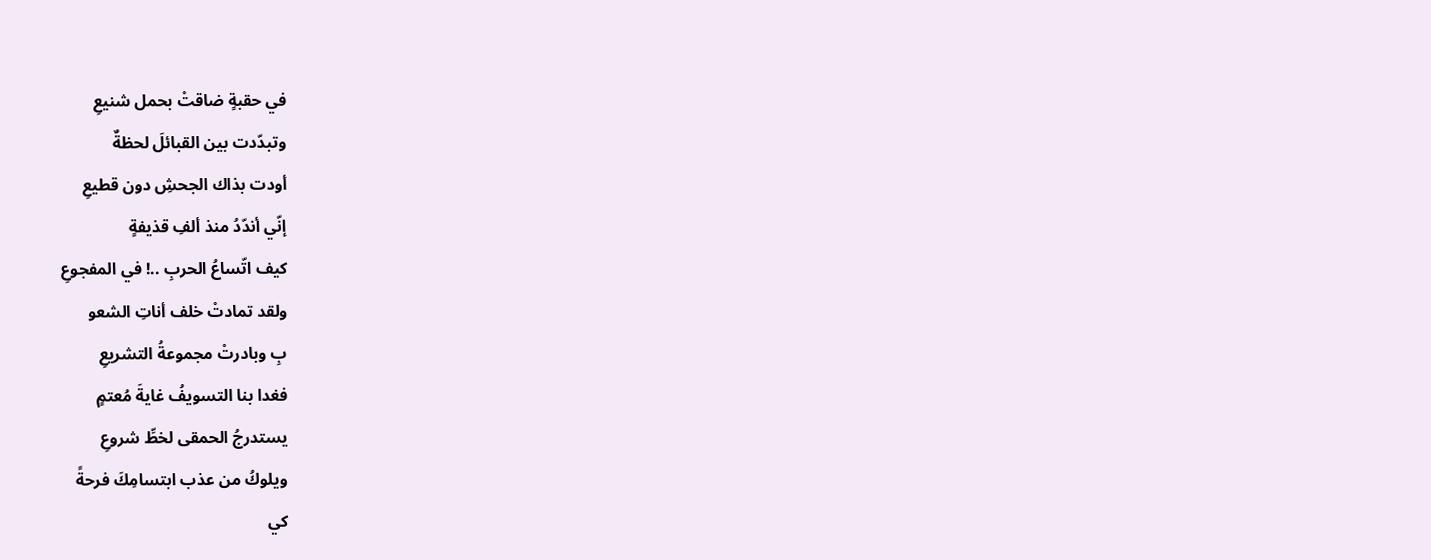في حقبةٍ ضاقتْ بحمل شنيعِ
وتبدّدت بين القبائلَ لحظةٌ
أودت بذاك الجحشِ دون قطيعِ
إنّي أندّدُ منذ ألفِ قذيفةٍ
كيف اتّساعُ الحربِ ..! في المفجوعِ
ولقد تمادتْ خلف أناتِ الشعو
بِ وبادرتْ مجموعةُ التشريعِ
فغدا بنا التسويفُ غايةَ مُعتمٍ
يستدرجُ الحمقى لخطِّ شروعِ
ويلوكُ من عذب ابتسامِكَ فرحةً
كي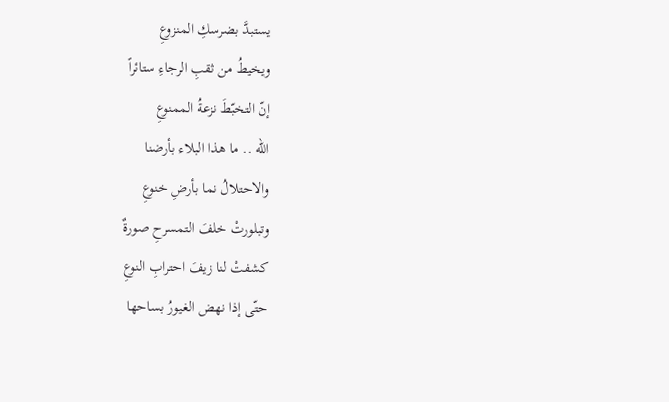يستبدَّ بضرسكِ المنزوعِ
ويخيطُ من ثقبِ الرجاءِ ستائراً
إنّ التخبّطَ نزعةُ الممنوعِ
الله .. ما هذا البلاء بأرضنا
والاحتلالُ نما بأرضِ خنوعِ
وتبلورتْ خلفَ التمسرحِ صورةٌ
كشفتْ لنا زيفَ احترابِ النوعِ
حتّى إذا نهض الغيورُ بساحها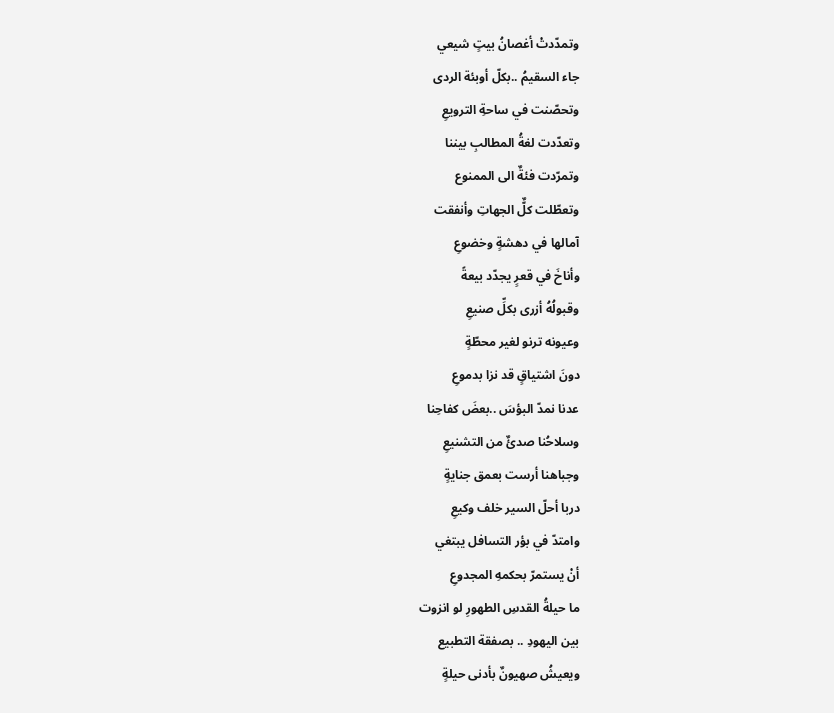وتمدّدتْ أغصانُ بيتٍ شيعي
جاء السقيمُ ..بكلّ أوبئة الردى
وتحصّنت في ساحةِ الترويعِ
وتعدّدت لغةُ المطالبِ بيننا
وتمرّدت فئةٌ الى الممنوع
وتعطّلت كلٌّ الجهاتِ وأنفقت
آمالها في دهشةٍ وخضوعِ
وأناخَ في قعرٍ يجدّد بيعةً
وقبولُهُ أزرى بكلِّ صنيعِ
وعيونه ترنو لغير محطّةٍ
دونَ اشتياقٍ قد نزا بدموعِ
عدنا نمدّ البؤسَ ..بعضَ كفاحِنا
وسلاحُنا صدئٌ من التشنيعِ
وجباهنا أرست بعمق جنايةٍ
دربا أحلّ السير خلف وكيعِ
وامتدّ في بؤر التسافل يبتغي
أنْ يستمرّ بحكمهِ المجدوعِ
ما حيلةُ القدسِ الطهورِ لو انزوت
بين اليهودِ .. بصفقة التطبيع
ويعيشُ صهيونٌ بأدنى حيلةٍ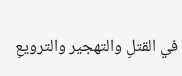في القتلِ والتهجير والترويعِ